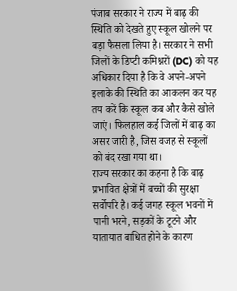पंजाब सरकार ने राज्य में बाढ़ की स्थिति को देखते हुए स्कूल खोलने पर बड़ा फैसला लिया है। सरकार ने सभी जिलों के डिप्टी कमिश्नरों (DC) को यह अधिकार दिया है कि वे अपने-अपने इलाके की स्थिति का आकलन कर यह तय करें कि स्कूल कब और कैसे खोले जाएं। फिलहाल कई जिलों में बाढ़ का असर जारी है, जिस वजह से स्कूलों को बंद रखा गया था।
राज्य सरकार का कहना है कि बाढ़ प्रभावित क्षेत्रों में बच्चों की सुरक्षा सर्वोपरि है। कई जगह स्कूल भवनों में पानी भरने, सड़कों के टूटने और यातायात बाधित होने के कारण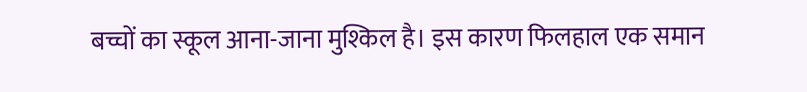बच्चों का स्कूल आना-जाना मुश्किल है। इस कारण फिलहाल एक समान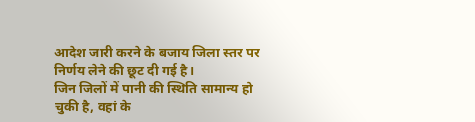आदेश जारी करने के बजाय जिला स्तर पर निर्णय लेने की छूट दी गई है।
जिन जिलों में पानी की स्थिति सामान्य हो चुकी है, वहां के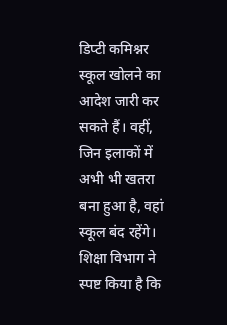डिप्टी कमिश्नर स्कूल खोलने का आदेश जारी कर सकते हैं। वहीं, जिन इलाकों में अभी भी खतरा बना हुआ है, वहां स्कूल बंद रहेंगे। शिक्षा विभाग ने स्पष्ट किया है कि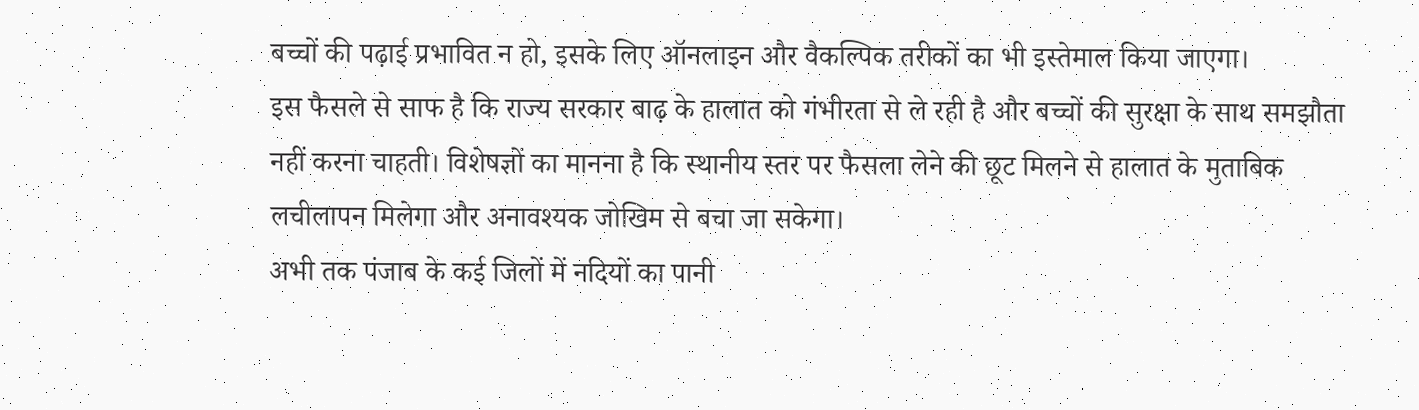बच्चों की पढ़ाई प्रभावित न हो, इसके लिए ऑनलाइन और वैकल्पिक तरीकों का भी इस्तेमाल किया जाएगा।
इस फैसले से साफ है कि राज्य सरकार बाढ़ के हालात को गंभीरता से ले रही है और बच्चों की सुरक्षा के साथ समझौता नहीं करना चाहती। विशेषज्ञों का मानना है कि स्थानीय स्तर पर फैसला लेने की छूट मिलने से हालात के मुताबिक लचीलापन मिलेगा और अनावश्यक जोखिम से बचा जा सकेगा।
अभी तक पंजाब के कई जिलों में नदियों का पानी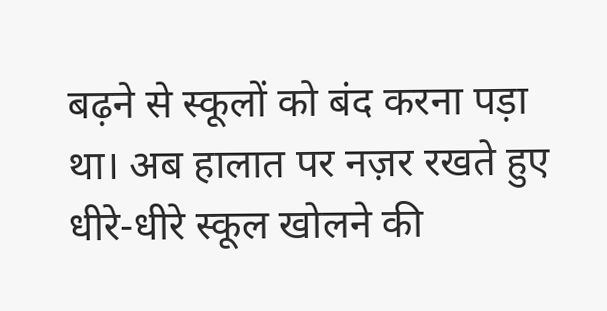बढ़ने से स्कूलों को बंद करना पड़ा था। अब हालात पर नज़र रखते हुए धीरे-धीरे स्कूल खोलने की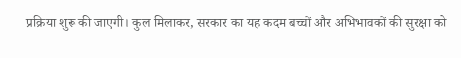प्रक्रिया शुरू की जाएगी। कुल मिलाकर, सरकार का यह कदम बच्चों और अभिभावकों की सुरक्षा को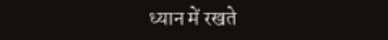ध्यान में रखते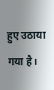हुए उठाया गया है।